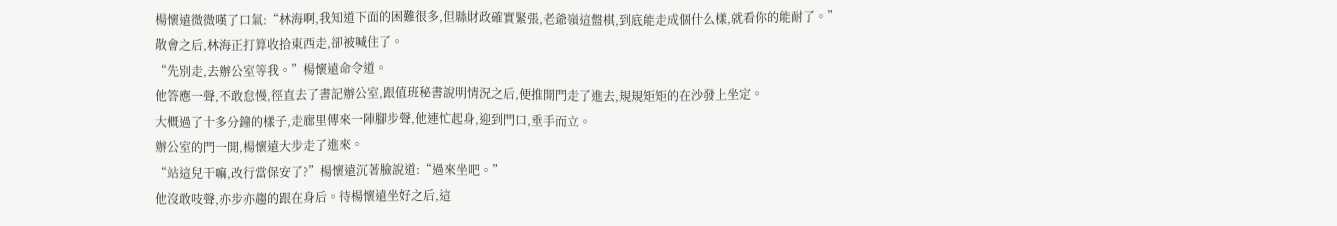楊懷遠微微嘆了口氣:“林海啊,我知道下面的困難很多,但縣財政確實緊張,老爺嶺這盤棋,到底能走成個什么樣,就看你的能耐了。”
散會之后,林海正打算收拾東西走,卻被喊住了。
“先別走,去辦公室等我。”楊懷遠命令道。
他答應一聲,不敢怠慢,徑直去了書記辦公室,跟值班秘書說明情況之后,便推開門走了進去,規規矩矩的在沙發上坐定。
大概過了十多分鐘的樣子,走廊里傳來一陣腳步聲,他連忙起身,迎到門口,垂手而立。
辦公室的門一開,楊懷遠大步走了進來。
“站這兒干嘛,改行當保安了?”楊懷遠沉著臉說道:“過來坐吧。”
他沒敢吱聲,亦步亦趨的跟在身后。待楊懷遠坐好之后,這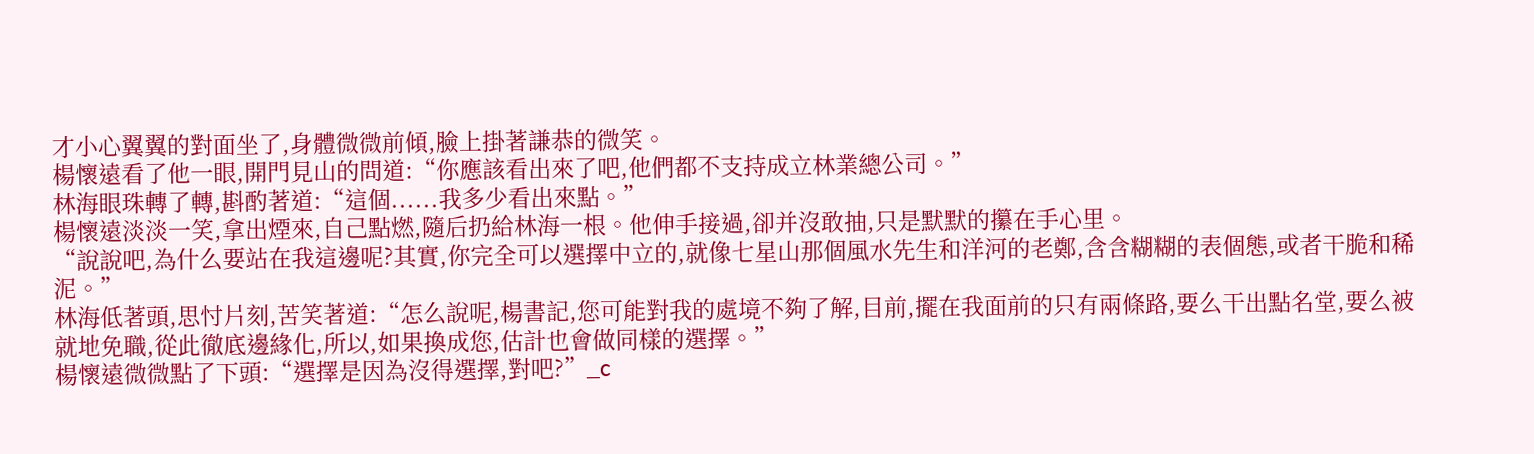才小心翼翼的對面坐了,身體微微前傾,臉上掛著謙恭的微笑。
楊懷遠看了他一眼,開門見山的問道:“你應該看出來了吧,他們都不支持成立林業總公司。”
林海眼珠轉了轉,斟酌著道:“這個......我多少看出來點。”
楊懷遠淡淡一笑,拿出煙來,自己點燃,隨后扔給林海一根。他伸手接過,卻并沒敢抽,只是默默的攥在手心里。
“說說吧,為什么要站在我這邊呢?其實,你完全可以選擇中立的,就像七星山那個風水先生和洋河的老鄭,含含糊糊的表個態,或者干脆和稀泥。”
林海低著頭,思忖片刻,苦笑著道:“怎么說呢,楊書記,您可能對我的處境不夠了解,目前,擺在我面前的只有兩條路,要么干出點名堂,要么被就地免職,從此徹底邊緣化,所以,如果換成您,估計也會做同樣的選擇。”
楊懷遠微微點了下頭:“選擇是因為沒得選擇,對吧?”_c